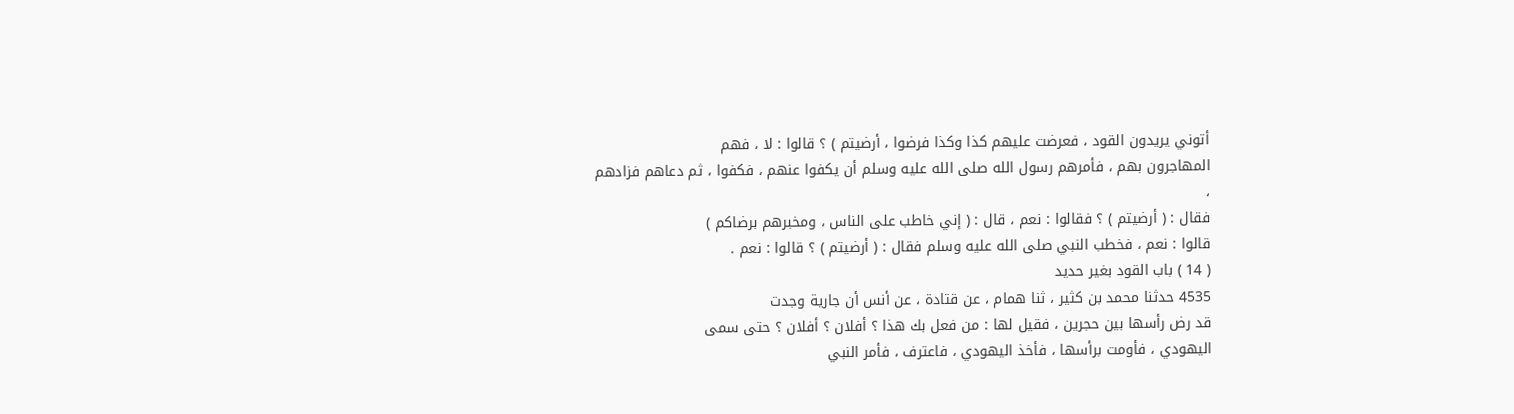أتوني يريدون القود ، فعرضت عليهم كذا وكذا فرضوا ، أرضيتم ) ؟ قالوا : لا ، فهم
المهاجرون بهم ، فأمرهم رسول الله صلى الله عليه وسلم أن يكفوا عنهم ، فكفوا ، ثم دعاهم فزادهم ،
فقال : ( أرضيتم ) ؟ فقالوا : نعم ، قال : ( إني خاطب على الناس ، ومخبرهم برضاكم )
قالوا : نعم ، فخطب النبي صلى الله عليه وسلم فقال : ( أرضيتم ) ؟ قالوا : نعم .
( 14 ) باب القود بغير حديد
4535 حدثنا محمد بن كثير ، ثنا همام ، عن قتادة ، عن أنس أن جارية وجدت
قد رض رأسها بين حجرين ، فقيل لها : من فعل بك هذا ؟ أفلان ؟ أفلان ؟ حتى سمى
اليهودي ، فأومت برأسها ، فأخذ اليهودي ، فاعترف ، فأمر النبي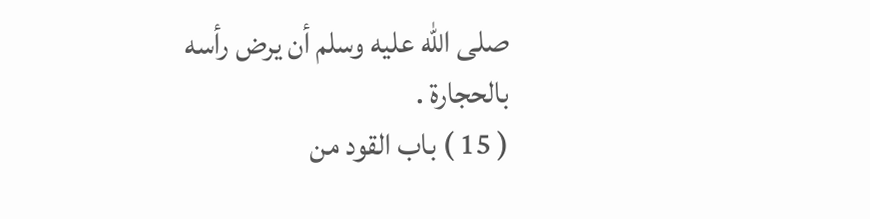صلى الله عليه وسلم أن يرض رأسه
بالحجارة .
( 15 ) باب القود من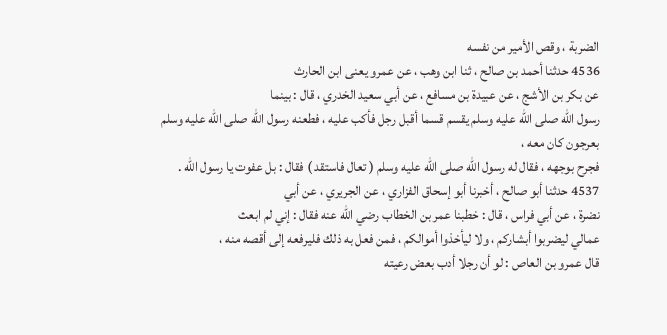الضربة ، وقص الأمير من نفسه
4536 حدثنا أحمد بن صالح ، ثنا ابن وهب ، عن عمرو يعنى ابن الحارث
عن بكر بن الأشج ، عن عبيدة بن مسافع ، عن أبي سعيد الخدري ، قال : بينما
رسول الله صلى الله عليه وسلم يقسم قسما أقبل رجل فأكب عليه ، فطعنه رسول الله صلى الله عليه وسلم بعرجون كان معه ،
فجرح بوجهه ، فقال له رسول الله صلى الله عليه وسلم ( تعال فاستقد ) فقال : بل عفوت يا رسول الله .
4537 حدثنا أبو صالح ، أخبرنا أبو إسحاق الفزاري ، عن الجريري ، عن أبي
نضرة ، عن أبي فراس ، قال : خطبنا عمر بن الخطاب رضي الله عنه فقال : إني لم ابعث
عمالي ليضربوا أبشاركم ، ولا ليأخذوا أموالكم ، فمن فعل به ذلك فليرفعه إلى أقصه منه ،
قال عمرو بن العاص : لو أن رجلا أدب بعض رعيته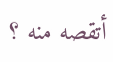أتقصه منه ؟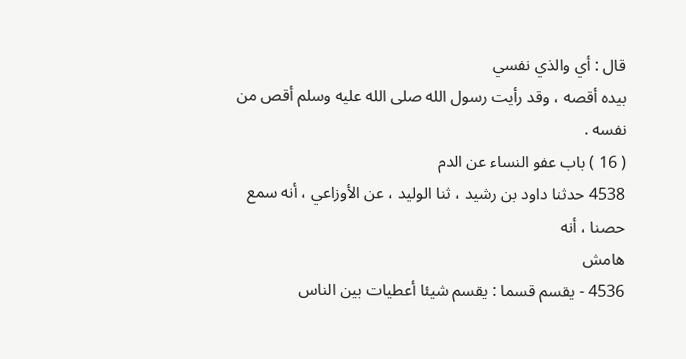قال : أي والذي نفسي
بيده أقصه ، وقد رأيت رسول الله صلى الله عليه وسلم أقص من نفسه .
( 16 ) باب عفو النساء عن الدم
4538 حدثنا داود بن رشيد ، ثنا الوليد ، عن الأوزاعي ، أنه سمع حصنا ، أنه
هامش
4536 - يقسم قسما : يقسم شيئا أعطيات بين الناس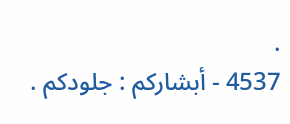.
4537 - أبشاركم : جلودكم .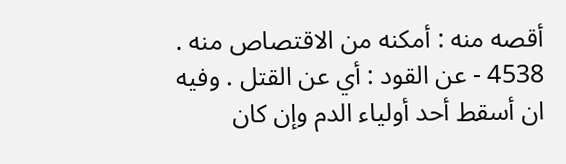أقصه منه : أمكنه من الاقتصاص منه .
4538 - عن القود : أي عن القتل . وفيه ان أسقط أحد أولياء الدم وإن كان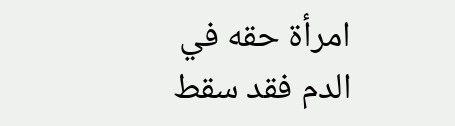امرأة حقه في الدم فقد سقط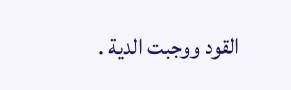القود ووجبت الدية .